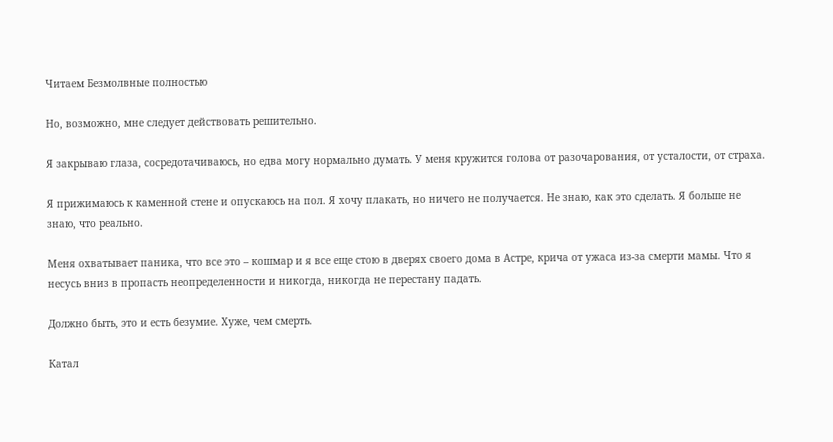Читаем Безмолвные полностью

Но, возможно, мне следует действовать решительно.

Я закрываю глаза, сосредотачиваюсь, но едва могу нормально думать. У меня кружится голова от разочарования, от усталости, от страха.

Я прижимаюсь к каменной стене и опускаюсь на пол. Я хочу плакать, но ничего не получается. Не знаю, как это сделать. Я больше не знаю, что реально.

Меня охватывает паника, что все это – кошмар и я все еще стою в дверях своего дома в Астре, крича от ужаса из-за смерти мамы. Что я несусь вниз в пропасть неопределенности и никогда, никогда не перестану падать.

Должно быть, это и есть безумие. Хуже, чем смерть.

Катал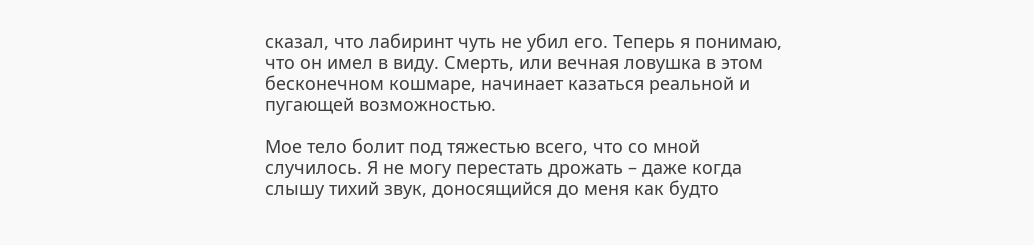сказал, что лабиринт чуть не убил его. Теперь я понимаю, что он имел в виду. Смерть, или вечная ловушка в этом бесконечном кошмаре, начинает казаться реальной и пугающей возможностью.

Мое тело болит под тяжестью всего, что со мной случилось. Я не могу перестать дрожать – даже когда слышу тихий звук, доносящийся до меня как будто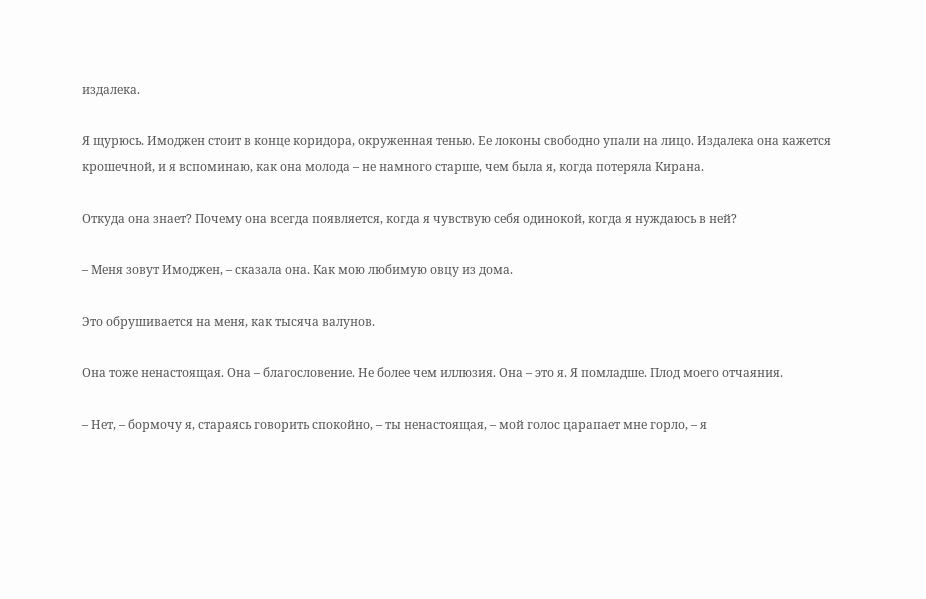издалека.

Я щурюсь. Имоджен стоит в конце коридора, окруженная тенью. Ее локоны свободно упали на лицо. Издалека она кажется крошечной, и я вспоминаю, как она молода – не намного старше, чем была я, когда потеряла Кирана.

Откуда она знает? Почему она всегда появляется, когда я чувствую себя одинокой, когда я нуждаюсь в ней?

– Меня зовут Имоджен, – сказала она. Как мою любимую овцу из дома.

Это обрушивается на меня, как тысяча валунов.

Она тоже ненастоящая. Она – благословение. Не более чем иллюзия. Она – это я. Я помладше. Плод моего отчаяния.

– Нет, – бормочу я, стараясь говорить спокойно, – ты ненастоящая, – мой голос царапает мне горло, – я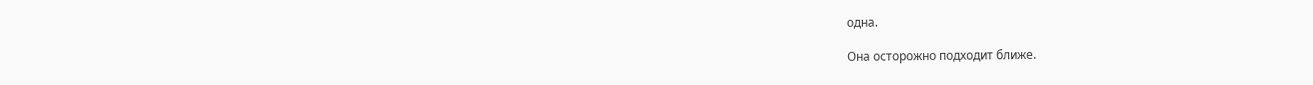одна.

Она осторожно подходит ближе.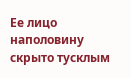Ее лицо наполовину скрыто тусклым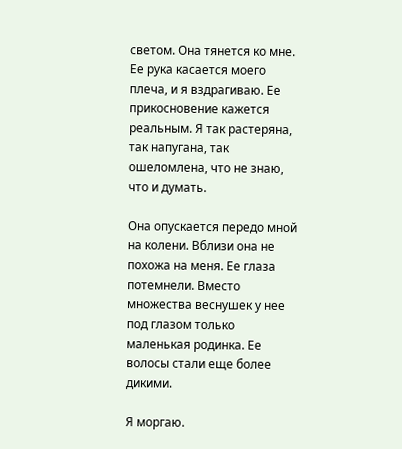светом. Она тянется ко мне. Ее рука касается моего плеча, и я вздрагиваю. Ее прикосновение кажется реальным. Я так растеряна, так напугана, так ошеломлена, что не знаю, что и думать.

Она опускается передо мной на колени. Вблизи она не похожа на меня. Ее глаза потемнели. Вместо множества веснушек у нее под глазом только маленькая родинка. Ее волосы стали еще более дикими.

Я моргаю.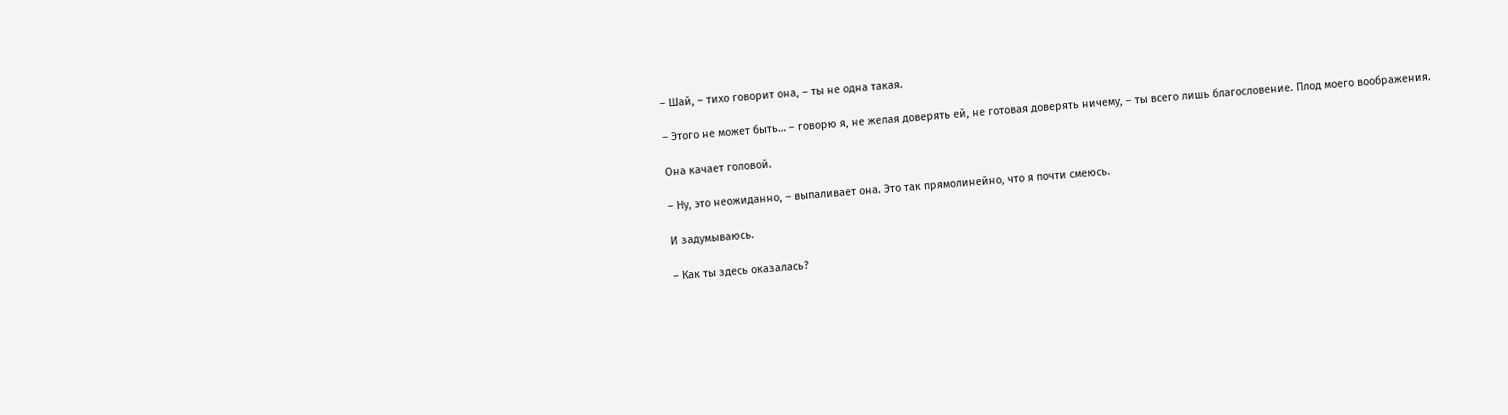– Шай, – тихо говорит она, – ты не одна такая.

– Этого не может быть… – говорю я, не желая доверять ей, не готовая доверять ничему, – ты всего лишь благословение. Плод моего воображения.

Она качает головой.

– Ну, это неожиданно, – выпаливает она. Это так прямолинейно, что я почти смеюсь.

И задумываюсь.

– Как ты здесь оказалась?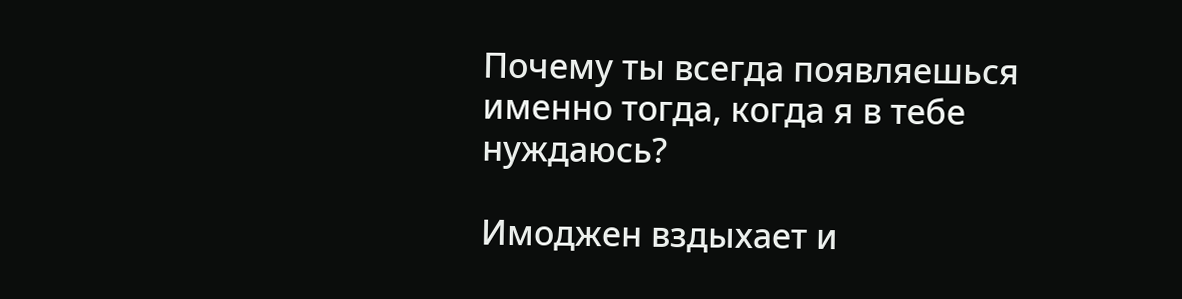Почему ты всегда появляешься именно тогда, когда я в тебе нуждаюсь?

Имоджен вздыхает и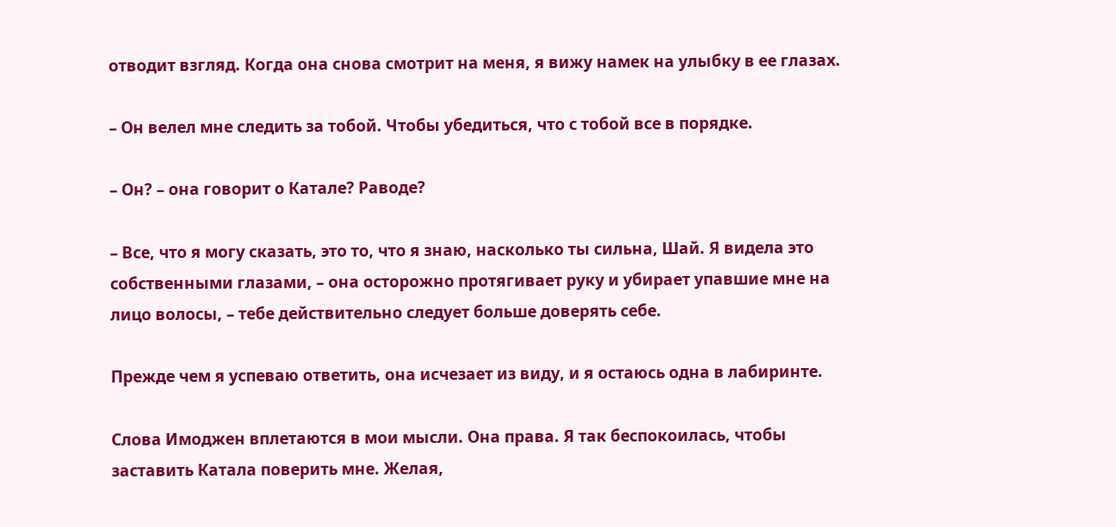отводит взгляд. Когда она снова смотрит на меня, я вижу намек на улыбку в ее глазах.

– Он велел мне следить за тобой. Чтобы убедиться, что с тобой все в порядке.

– Он? – она говорит о Катале? Раводе?

– Все, что я могу сказать, это то, что я знаю, насколько ты сильна, Шай. Я видела это собственными глазами, – она осторожно протягивает руку и убирает упавшие мне на лицо волосы, – тебе действительно следует больше доверять себе.

Прежде чем я успеваю ответить, она исчезает из виду, и я остаюсь одна в лабиринте.

Слова Имоджен вплетаются в мои мысли. Она права. Я так беспокоилась, чтобы заставить Катала поверить мне. Желая,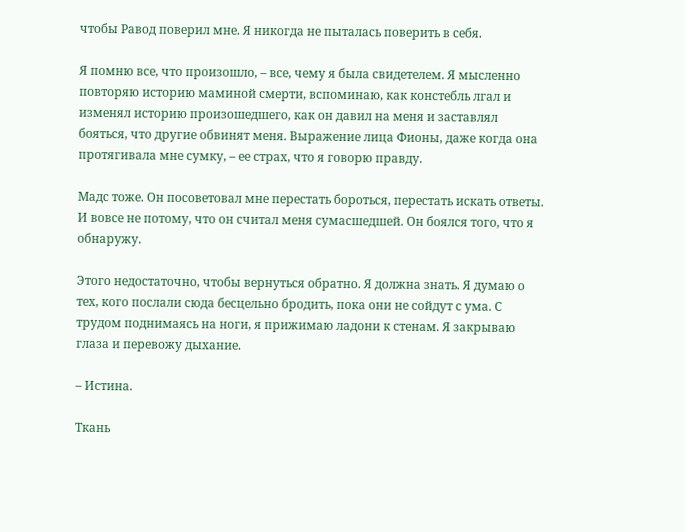чтобы Равод поверил мне. Я никогда не пыталась поверить в себя.

Я помню все, что произошло, – все, чему я была свидетелем. Я мысленно повторяю историю маминой смерти, вспоминаю, как констебль лгал и изменял историю произошедшего, как он давил на меня и заставлял бояться, что другие обвинят меня. Выражение лица Фионы, даже когда она протягивала мне сумку, – ее страх, что я говорю правду.

Мадс тоже. Он посоветовал мне перестать бороться, перестать искать ответы. И вовсе не потому, что он считал меня сумасшедшей. Он боялся того, что я обнаружу.

Этого недостаточно, чтобы вернуться обратно. Я должна знать. Я думаю о тех, кого послали сюда бесцельно бродить, пока они не сойдут с ума. С трудом поднимаясь на ноги, я прижимаю ладони к стенам. Я закрываю глаза и перевожу дыхание.

– Истина.

Ткань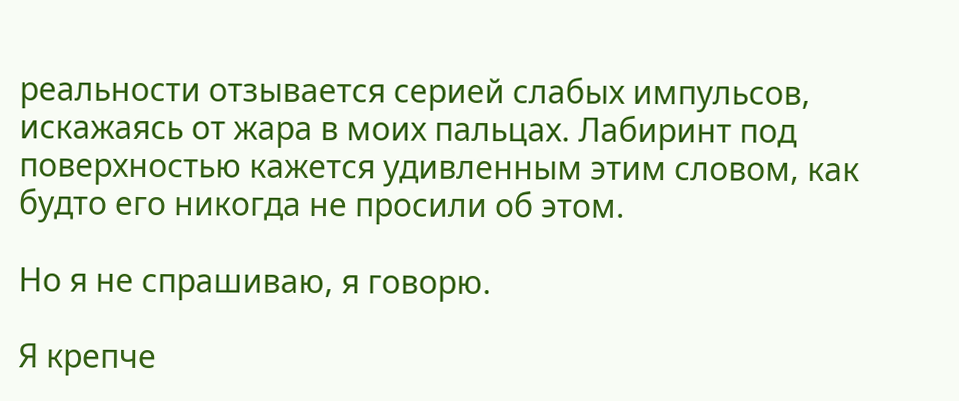реальности отзывается серией слабых импульсов, искажаясь от жара в моих пальцах. Лабиринт под поверхностью кажется удивленным этим словом, как будто его никогда не просили об этом.

Но я не спрашиваю, я говорю.

Я крепче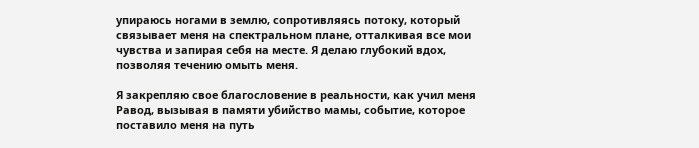упираюсь ногами в землю, сопротивляясь потоку, который связывает меня на спектральном плане, отталкивая все мои чувства и запирая себя на месте. Я делаю глубокий вдох, позволяя течению омыть меня.

Я закрепляю свое благословение в реальности, как учил меня Равод, вызывая в памяти убийство мамы, событие, которое поставило меня на путь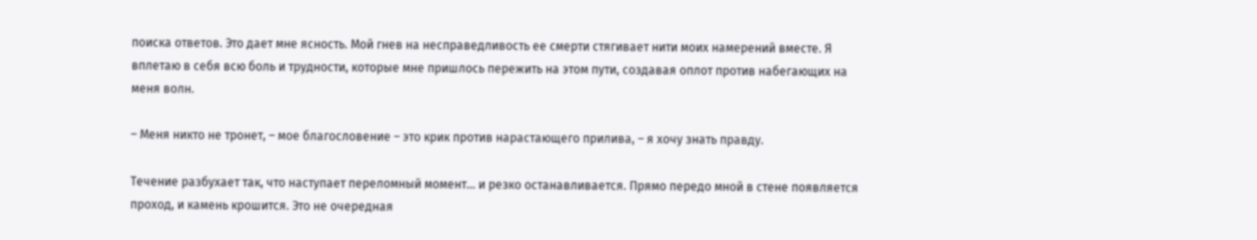поиска ответов. Это дает мне ясность. Мой гнев на несправедливость ее смерти стягивает нити моих намерений вместе. Я вплетаю в себя всю боль и трудности, которые мне пришлось пережить на этом пути, создавая оплот против набегающих на меня волн.

– Меня никто не тронет, – мое благословение – это крик против нарастающего прилива, – я хочу знать правду.

Течение разбухает так, что наступает переломный момент… и резко останавливается. Прямо передо мной в стене появляется проход, и камень крошится. Это не очередная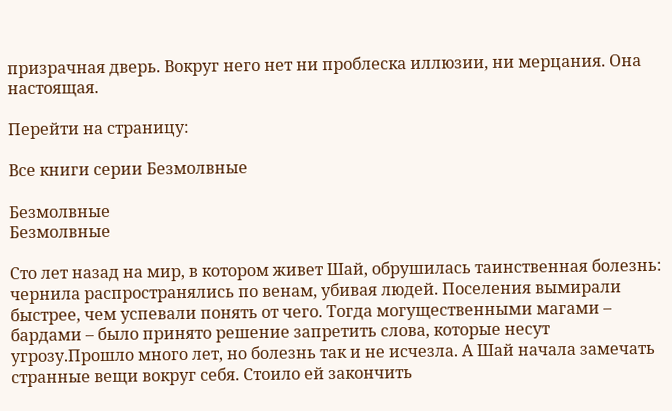призрачная дверь. Вокруг него нет ни проблеска иллюзии, ни мерцания. Она настоящая.

Перейти на страницу:

Все книги серии Безмолвные

Безмолвные
Безмолвные

Сто лет назад на мир, в котором живет Шай, обрушилась таинственная болезнь: чернила распространялись по венам, убивая людей. Поселения вымирали быстрее, чем успевали понять от чего. Тогда могущественными магами – бардами – было принято решение запретить слова, которые несут угрозу.Прошло много лет, но болезнь так и не исчезла. А Шай начала замечать странные вещи вокруг себя. Стоило ей закончить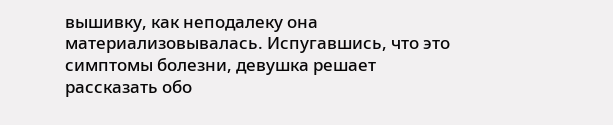вышивку, как неподалеку она материализовывалась. Испугавшись, что это симптомы болезни, девушка решает рассказать обо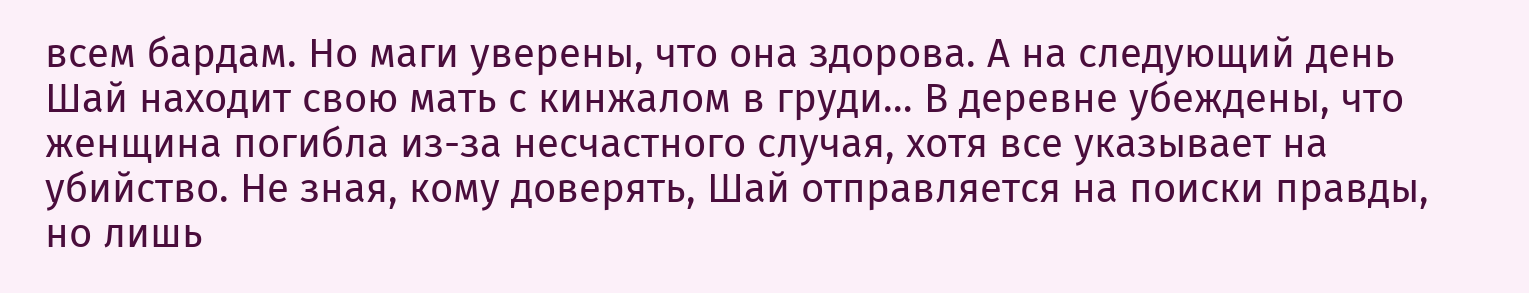всем бардам. Но маги уверены, что она здорова. А на следующий день Шай находит свою мать с кинжалом в груди… В деревне убеждены, что женщина погибла из-за несчастного случая, хотя все указывает на убийство. Не зная, кому доверять, Шай отправляется на поиски правды, но лишь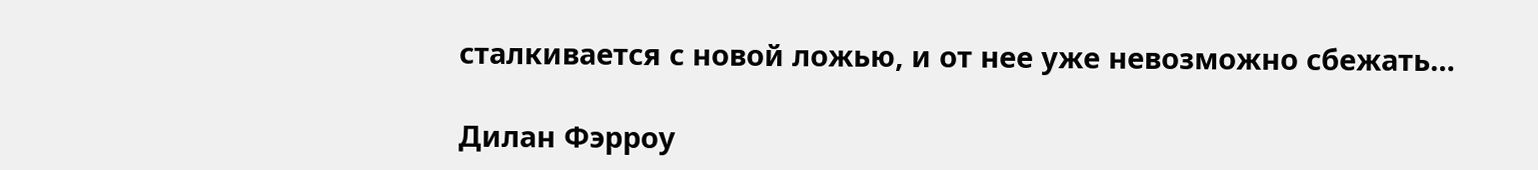сталкивается с новой ложью, и от нее уже невозможно сбежать…

Дилан Фэрроу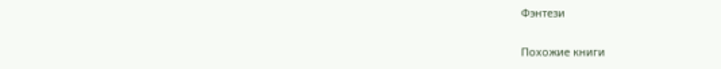Фэнтези

Похожие книги